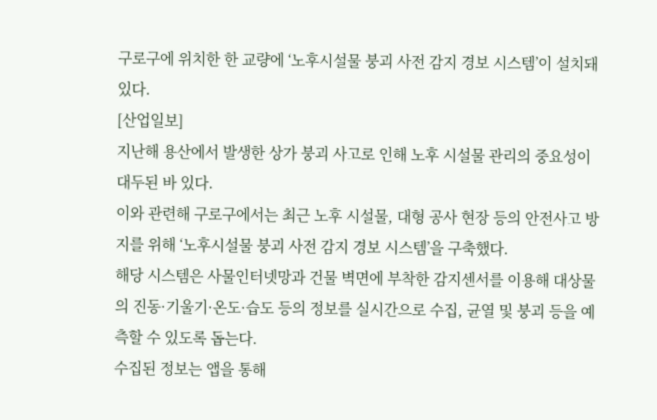구로구에 위치한 한 교량에 ‘노후시설물 붕괴 사전 감지 경보 시스템’이 설치돼 있다.
[산업일보]
지난해 용산에서 발생한 상가 붕괴 사고로 인해 노후 시설물 관리의 중요성이 대두된 바 있다.
이와 관련해 구로구에서는 최근 노후 시설물, 대형 공사 현장 등의 안전사고 방지를 위해 ‘노후시설물 붕괴 사전 감지 경보 시스템’을 구축했다.
해당 시스템은 사물인터넷망과 건물 벽면에 부착한 감지센서를 이용해 대상물의 진동·기울기·온도·습도 등의 정보를 실시간으로 수집, 균열 및 붕괴 등을 예측할 수 있도록 돕는다.
수집된 정보는 앱을 통해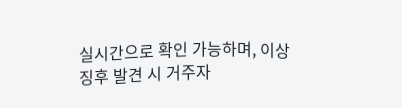실시간으로 확인 가능하며, 이상 징후 발견 시 거주자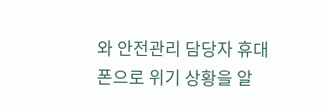와 안전관리 담당자 휴대폰으로 위기 상황을 알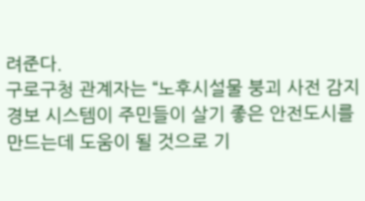려준다.
구로구청 관계자는 “노후시설물 붕괴 사전 감지 경보 시스템이 주민들이 살기 좋은 안전도시를 만드는데 도움이 될 것으로 기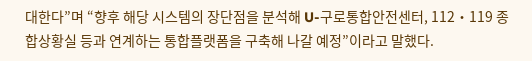대한다”며 “향후 해당 시스템의 장단점을 분석해 U-구로통합안전센터, 112‧119 종합상황실 등과 연계하는 통합플랫폼을 구축해 나갈 예정”이라고 말했다.